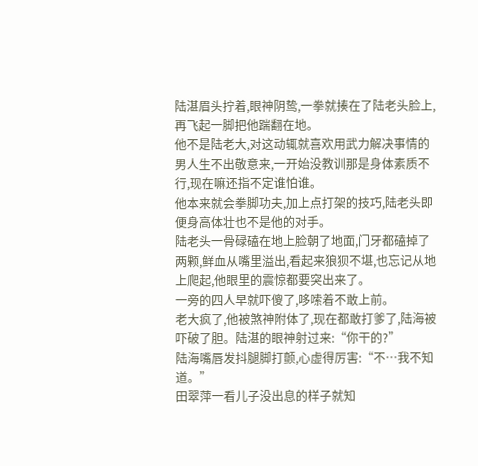陆湛眉头拧着,眼神阴鸷,一拳就揍在了陆老头脸上,再飞起一脚把他踹翻在地。
他不是陆老大,对这动辄就喜欢用武力解决事情的男人生不出敬意来,一开始没教训那是身体素质不行,现在嘛还指不定谁怕谁。
他本来就会拳脚功夫,加上点打架的技巧,陆老头即便身高体壮也不是他的对手。
陆老头一骨碌磕在地上脸朝了地面,门牙都磕掉了两颗,鲜血从嘴里溢出,看起来狼狈不堪,也忘记从地上爬起,他眼里的震惊都要突出来了。
一旁的四人早就吓傻了,哆嗦着不敢上前。
老大疯了,他被煞神附体了,现在都敢打爹了,陆海被吓破了胆。陆湛的眼神射过来:“你干的?”
陆海嘴唇发抖腿脚打颤,心虚得厉害:“不…我不知道。”
田翠萍一看儿子没出息的样子就知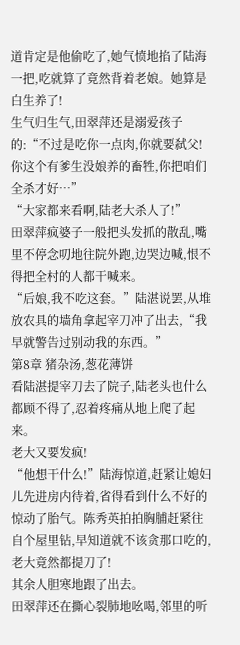道肯定是他偷吃了,她气愤地掐了陆海一把,吃就算了竟然背着老娘。她算是白生养了!
生气归生气,田翠萍还是溺爱孩子的:“不过是吃你一点肉,你就要弑父!你这个有爹生没娘养的畜牲,你把咱们全杀才好…”
“大家都来看啊,陆老大杀人了!”
田翠萍疯婆子一般把头发抓的散乱,嘴里不停念叨地往院外跑,边哭边喊,恨不得把全村的人都干喊来。
“后娘,我不吃这套。”陆湛说罢,从堆放农具的墙角拿起宰刀冲了出去,“我早就警告过别动我的东西。”
第8章 猪杂汤,葱花薄饼
看陆湛提宰刀去了院子,陆老头也什么都顾不得了,忍着疼痛从地上爬了起来。
老大又要发疯!
“他想干什么!”陆海惊道,赶紧让媳妇儿先进房内待着,省得看到什么不好的惊动了胎气。陈秀英拍拍胸脯赶紧往自个屋里钻,早知道就不该贪那口吃的,老大竟然都提刀了!
其余人胆寒地跟了出去。
田翠萍还在撕心裂肺地吆喝,邻里的听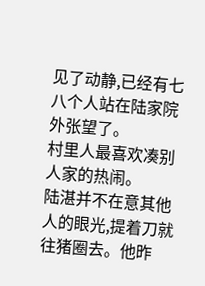见了动静,已经有七八个人站在陆家院外张望了。
村里人最喜欢凑别人家的热闹。
陆湛并不在意其他人的眼光,提着刀就往猪圈去。他昨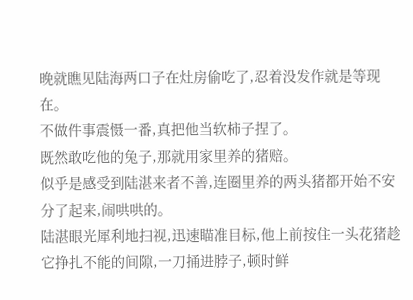晚就瞧见陆海两口子在灶房偷吃了,忍着没发作就是等现在。
不做件事震慑一番,真把他当软柿子捏了。
既然敢吃他的兔子,那就用家里养的猪赔。
似乎是感受到陆湛来者不善,连圈里养的两头猪都开始不安分了起来,闹哄哄的。
陆湛眼光犀利地扫视,迅速瞄准目标,他上前按住一头花猪趁它挣扎不能的间隙,一刀捅进脖子,顿时鲜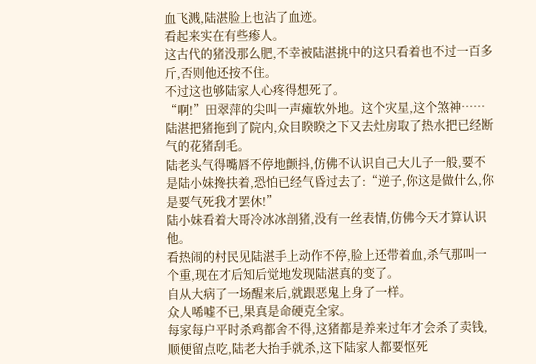血飞溅,陆湛脸上也沾了血迹。
看起来实在有些瘆人。
这古代的猪没那么肥,不幸被陆湛挑中的这只看着也不过一百多斤,否则他还按不住。
不过这也够陆家人心疼得想死了。
“啊!”田翠萍的尖叫一声瘫软外地。这个灾星,这个煞神……
陆湛把猪拖到了院内,众目睽睽之下又去灶房取了热水把已经断气的花猪刮毛。
陆老头气得嘴唇不停地颤抖,仿佛不认识自己大儿子一般,要不是陆小妹搀扶着,恐怕已经气昏过去了:“逆子,你这是做什么,你是要气死我才罢休!”
陆小妹看着大哥冷冰冰剖猪,没有一丝表情,仿佛今天才算认识他。
看热闹的村民见陆湛手上动作不停,脸上还带着血,杀气那叫一个重,现在才后知后觉地发现陆湛真的变了。
自从大病了一场醒来后,就跟恶鬼上身了一样。
众人唏嘘不已,果真是命硬克全家。
每家每户平时杀鸡都舍不得,这猪都是养来过年才会杀了卖钱,顺便留点吃,陆老大抬手就杀,这下陆家人都要怄死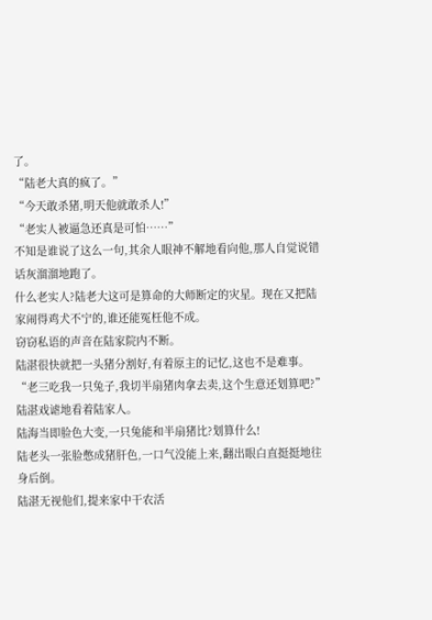了。
“陆老大真的疯了。”
“今天敢杀猪,明天他就敢杀人!”
“老实人被逼急还真是可怕……”
不知是谁说了这么一句,其余人眼神不解地看向他,那人自觉说错话灰溜溜地跑了。
什么老实人?陆老大这可是算命的大师断定的灾星。现在又把陆家闹得鸡犬不宁的,谁还能冤枉他不成。
窃窃私语的声音在陆家院内不断。
陆湛很快就把一头猪分割好,有着原主的记忆,这也不是难事。
“老三吃我一只兔子,我切半扇猪肉拿去卖,这个生意还划算吧?”陆湛戏谑地看着陆家人。
陆海当即脸色大变,一只兔能和半扇猪比?划算什么!
陆老头一张脸憋成猪肝色,一口气没能上来,翻出眼白直挺挺地往身后倒。
陆湛无视他们,提来家中干农活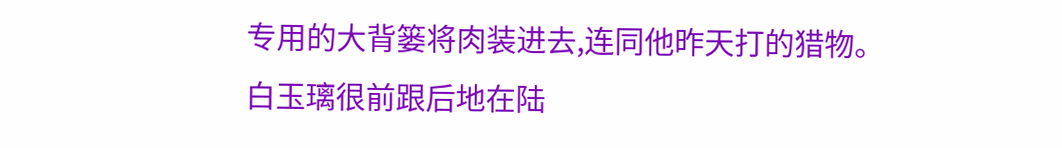专用的大背篓将肉装进去,连同他昨天打的猎物。
白玉璃很前跟后地在陆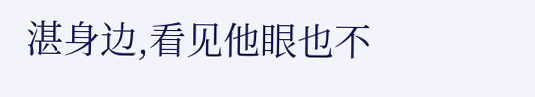湛身边,看见他眼也不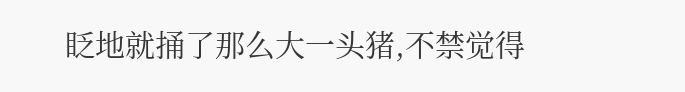眨地就捅了那么大一头猪,不禁觉得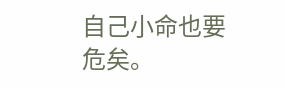自己小命也要危矣。